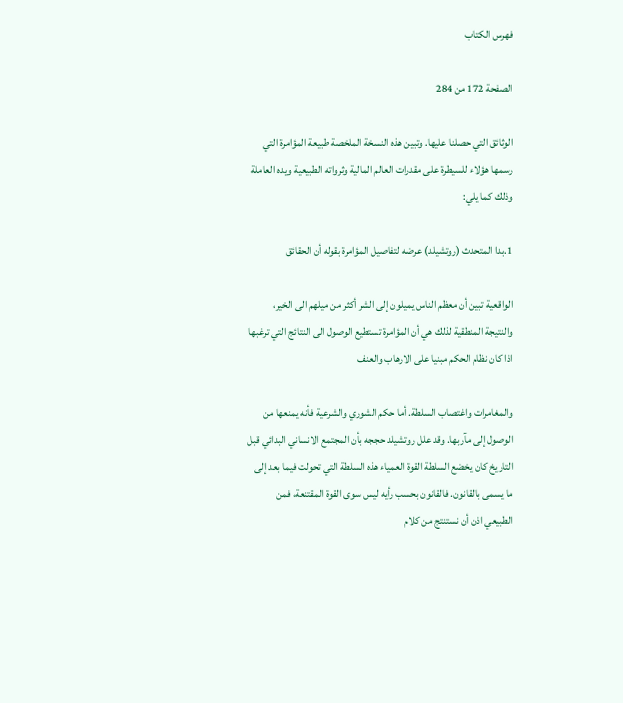فهرس الكتاب

الصفحة 172 من 284

الوثائق التي حصلنا عليها. وتبين هذه النسخة الملخصة طبيعة المؤامرة التي رسمها هؤلاء للسيطرة على مقدرات العالم المالية وثرواته الطبيعية ويده العاملة وذلك كما يلي:

1.بدا المتحدث (روتشيلد) عرضه لتفاصيل المؤامرة بقوله أن الحقائق

الواقعية تبين أن معظم الناس يميلون إلى الشر أكثر من ميلهم الى الخير، والنتيجة المنطقية لذلك هي أن المؤامرة تستطيع الوصول الى النتائج التي ترغبها اذا كان نظام الحكم مبنيا على الارهاب والعنف

والمغامرات واغتصاب السلطة. أما حكم الشوري والشرعية فأنه يمنعها من الوصول إلى مآربها. وقد علل روتشيلد حججه بأن المجتمع الانساني البدائي قبل التاريخ كان يخضع السلطة القوة العمياء هذه السلطة التي تحولت فيما بعد إلى ما يسمى بالقانون. فالقانون بحسب رأيه ليس سوى القوة المقتنعة، فمن الطبيعي اذن أن نستنتج من كلام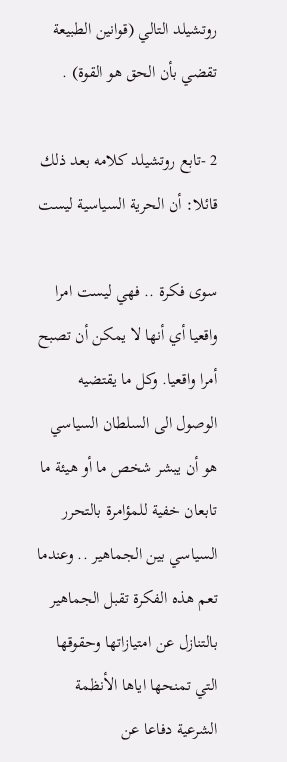روتشيلد التالي (قوانين الطبيعة تقضي بأن الحق هو القوة) .

2 -تابع روتشيلد کلامه بعد ذلك قائلا: أن الحرية السياسية ليست

سوى فكرة .. فهي ليست امرا واقعيا أي أنها لا يمكن أن تصبح أمرا واقعيا. وكل ما يقتضيه الوصول الى السلطان السياسي هو أن يبشر شخص ما أو هيئة ما تابعان خفية للمؤامرة بالتحرر السياسي بين الجماهير .. وعندما تعم هذه الفكرة تقبل الجماهير بالتنازل عن امتيازاتها وحقوقها التي تمنحها اياها الأنظمة الشرعية دفاعا عن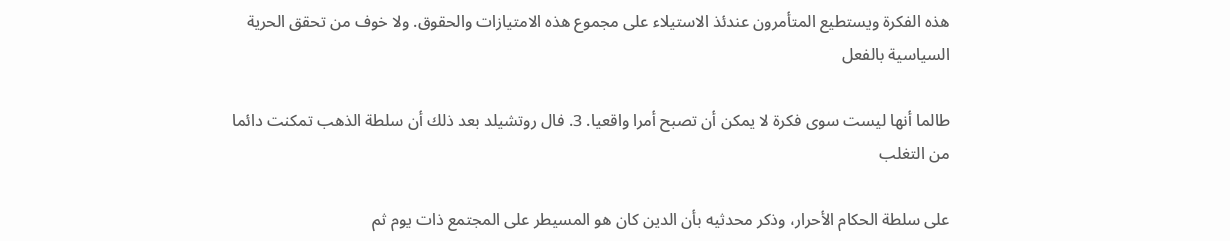هذه الفكرة ويستطيع المتأمرون عندئذ الاستيلاء على مجموع هذه الامتيازات والحقوق. ولا خوف من تحقق الحرية السياسية بالفعل

طالما أنها ليست سوى فكرة لا يمكن أن تصبح أمرا واقعيا. 3. فال روتشيلد بعد ذلك أن سلطة الذهب تمكنت دائما من التغلب

على سلطة الحكام الأحرار، وذكر محدثيه بأن الدين كان هو المسيطر على المجتمع ذات يوم ثم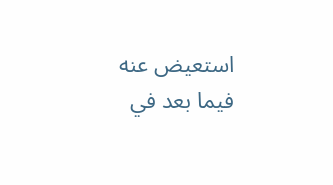استعيض عنه فيما بعد في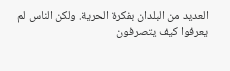العديد من البلدان بفكرة الحرية. ولكن الناس لم يعرفوا كيف يتصرفون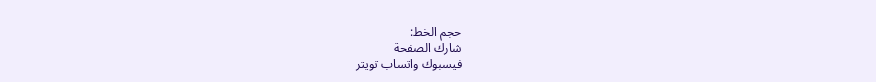حجم الخط:
شارك الصفحة
فيسبوك واتساب تويتر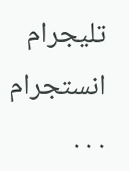تليجرام انستجرام
. . .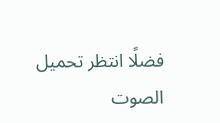فضلًا انتظر تحميل الصوت